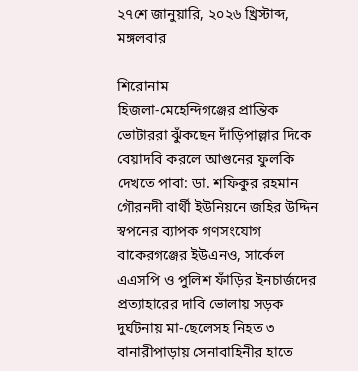২৭শে জানুয়ারি, ২০২৬ খ্রিস্টাব্দ, মঙ্গলবার

শিরোনাম
হিজলা-মেহেন্দিগঞ্জের প্রান্তিক ভোটাররা ঝুঁকছেন দাঁড়িপাল্লার দিকে বেয়াদবি করলে আগুনের ফুলকি দেখতে পাবা: ডা. শফিকুর রহমান গৌরনদী বার্থী ইউনিয়নে জহির উদ্দিন স্বপনের ব্যাপক গণসংযোগ বাকেরগঞ্জের ইউএনও, সার্কেল এএসপি ও পুলিশ ফাঁড়ির ইনচার্জদের প্রত্যাহারের দাবি ভোলায় সড়ক দুর্ঘটনায় মা-ছেলেসহ নিহত ৩ বানারীপাড়ায় সেনাবাহিনীর হাতে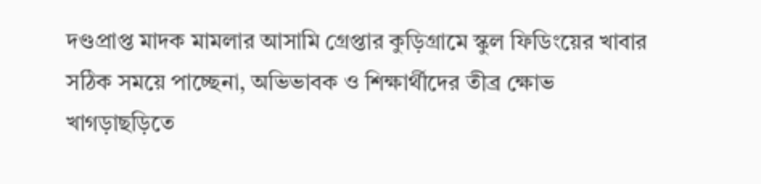দণ্ডপ্রাপ্ত মাদক মামলার আসামি গ্রেপ্তার কুড়িগ্রামে স্কুল ফিডিংয়ের খাবার সঠিক সময়ে পাচ্ছেনা, অভিভাবক ও শিক্ষার্থীদের তীব্র ক্ষোভ খাগড়াছড়িতে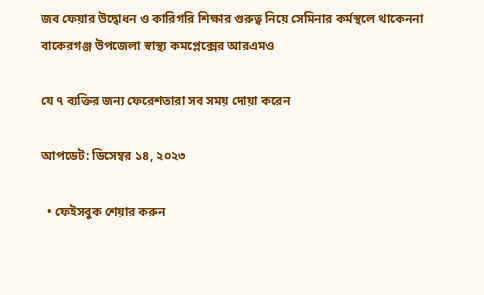জব ফেয়ার উদ্বোধন ও কারিগরি শিক্ষার গুরুত্ব নিয়ে সেমিনার কর্মস্থলে থাকেননা বাকেরগঞ্জ উপজেলা স্বাস্থ্য কমপ্লেক্সের আরএমও

যে ৭ ব্যক্তির জন্য ফেরেশতারা সব সময় দোয়া করেন

আপডেট: ডিসেম্বর ১৪, ২০২৩

  • ফেইসবুক শেয়ার করুন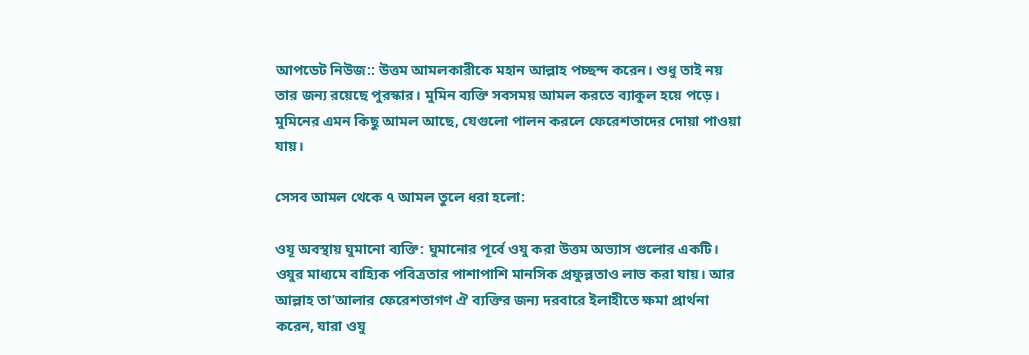আপডেট নিউজ:: উত্তম আমলকারীকে মহান আল্লাহ পচ্ছন্দ করেন। শুধু তাই নয় তার জন্য রয়েছে পুরস্কার। মুমিন ব্যক্তি সবসময় আমল করতে ব্যাকুল হয়ে পড়ে। মুমিনের এমন কিছু আমল আছে, যেগুলো পালন করলে ফেরেশতাদের দোয়া পাওয়া যায়।

সেসব আমল থেকে ৭ আমল তুলে ধরা হলো:

ওযূ অবস্থায় ঘুমানো ব্যক্তি: ঘুমানোর পূর্বে ওযু করা উত্তম অভ্যাস গুলোর একটি। ওযুর মাধ্যমে বাহ্যিক পবিত্রতার পাশাপাশি মানসিক প্রফুল্লতাও লাভ করা যায়। আর আল্লাহ তা’আলার ফেরেশতাগণ ঐ ব্যক্তির জন্য দরবারে ইলাহীতে ক্ষমা প্রার্থনা করেন, যারা ওযু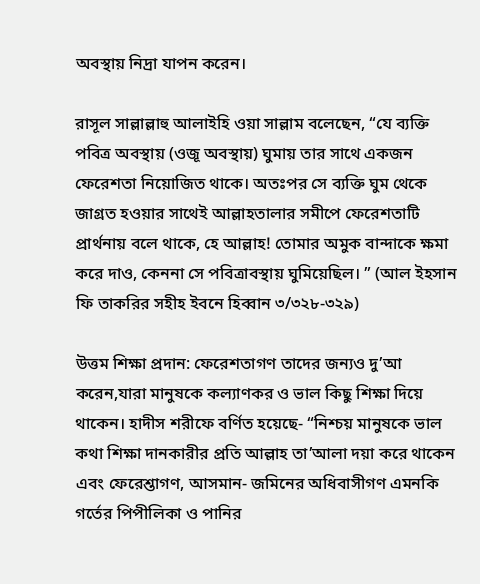অবস্থায় নিদ্রা যাপন করেন।

রাসূল সাল্লাল্লাহু আলাইহি ওয়া সাল্লাম বলেছেন, “যে ব্যক্তি পবিত্র অবস্থায় (ওজূ অবস্থায়) ঘুমায় তার সাথে একজন ফেরেশতা নিয়োজিত থাকে। অতঃপর সে ব্যক্তি ঘুম থেকে জাগ্রত হওয়ার সাথেই আল্লাহতালার সমীপে ফেরেশতাটি প্রার্থনায় বলে থাকে, হে আল্লাহ! তোমার অমুক বান্দাকে ক্ষমা করে দাও, কেননা সে পবিত্রাবস্থায় ঘুমিয়েছিল। ” (আল ইহসান ফি তাকরির সহীহ ইবনে হিব্বান ৩/৩২৮-৩২৯)

উত্তম শিক্ষা প্রদান: ফেরেশতাগণ তাদের জন্যও দু’আ করেন,যারা মানুষকে কল্যাণকর ও ভাল কিছু শিক্ষা দিয়ে থাকেন। হাদীস শরীফে বর্ণিত হয়েছে- “নিশ্চয় মানুষকে ভাল কথা শিক্ষা দানকারীর প্রতি আল্লাহ তা’আলা দয়া করে থাকেন এবং ফেরেশ্তাগণ, আসমান- জমিনের অধিবাসীগণ এমনকি গর্তের পিপীলিকা ও পানির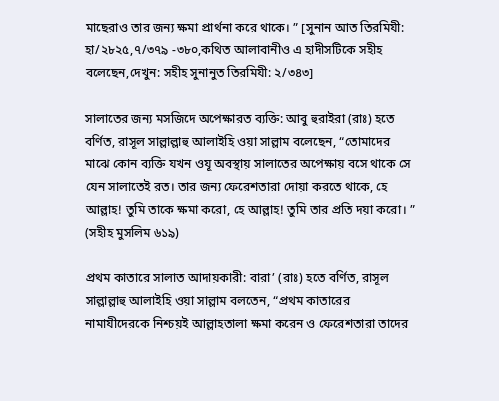মাছেরাও তার জন্য ক্ষমা প্রার্থনা করে থাকে। ” [সুনান আত তিরমিযী: হা/২৮২৫,৭/৩৭৯ -৩৮০,কথিত আলাবানীও এ হাদীসটিকে সহীহ বলেছেন,দেখুন: সহীহ সুনানুত তিরমিযী: ২/৩৪৩]

সালাতের জন্য মসজিদে অপেক্ষারত ব্যক্তি: আবু হুরাইরা (রাঃ) হতে বর্ণিত, রাসূল সাল্লাল্লাহু আলাইহি ওয়া সাল্লাম বলেছেন, “তোমাদের মাঝে কোন ব্যক্তি যখন ওযূ অবস্থায় সালাতের অপেক্ষায় বসে থাকে সে যেন সালাতেই রত। তার জন্য ফেরেশতারা দোয়া করতে থাকে, হে আল্লাহ! তুমি তাকে ক্ষমা করো, হে আল্লাহ! তুমি তার প্রতি দয়া করো। ” (সহীহ মুসলিম ৬১৯)

প্রথম কাতারে সালাত আদায়কারী: বারা’ (রাঃ) হতে বর্ণিত, রাসূল সাল্লাল্লাহু আলাইহি ওয়া সাল্লাম বলতেন, “প্রথম কাতারের নামাযীদেরকে নিশ্চয়ই আল্লাহতালা ক্ষমা করেন ও ফেরেশতারা তাদের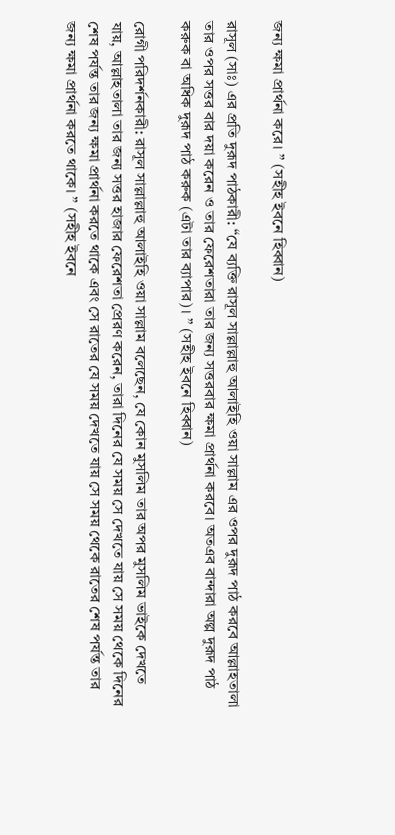জন্য ক্ষমা প্রার্থনা করে। ” (সহীহ ইবনে হিব্বান)

রাসূল (সাঃ) এর প্রতি দুরূদ পাঠকারী: “যে ব্যক্তি রাসূল সাল্লাল্লাহু আলাইহি ওয়া সাল্লাম এর ওপর দুরূদ পাঠ করবে আল্লাহতালা তার ওপর সত্তর বার দয়া করেন ও তার ফেরেশতারা তার জন্য সত্তরবার ক্ষমা প্রার্থনা করবে। অতএব বান্দারা অল্প দুরূদ পাঠ করুক বা অধিক দুরূদ পাঠ করুক (এটা তার ব্যাপার)। ” (সহীহ ইবনে হিব্বান)

রোগী পরিদর্শনকারী: রাসূল সাল্লাল্লাহু আলাইহি ওয়া সাল্লাম বলেছেন, যে কোন মুসলিম তার অপর মুসলিম ভাইকে দেখতে যায়, আল্লাহতালা তার জন্য সত্তর হাজার ফেরেশতা প্রেরণ করেন, তারা দিনের যে সময় সে দেখতে যায় সে সময় থেকে দিনের শেষ পর্যন্ত তার জন্য ক্ষমা প্রার্থনা করতে থাকে এবং সে রাতের যে সময় দেখতে যায় সে সময় থেকে রাতের শেষ পর্যন্ত তার জন্য ক্ষমা প্রার্থনা করতে থাকে। ” (সহীহ ইবনে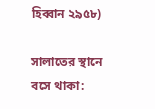হিব্বান ২৯৫৮)

সালাতের স্থানে বসে থাকা: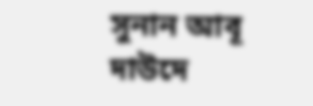সুনান আবূ দাউদে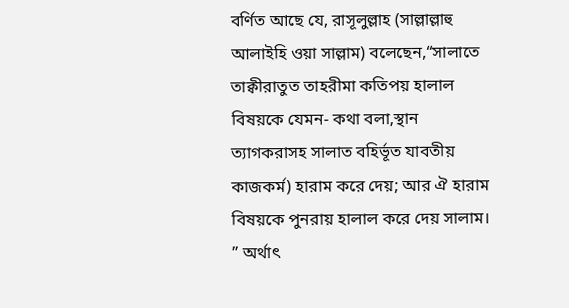বর্ণিত আছে যে, রাসূলুল্লাহ (সাল্লাল্লাহু আলাইহি ওয়া সাল্লাম) বলেছেন,“সালাতে তাক্বীরাতুত তাহরীমা কতিপয় হালাল বিষয়কে যেমন- কথা বলা,স্থান ত্যাগকরাসহ সালাত বহির্ভূত যাবতীয় কাজকর্ম) হারাম করে দেয়; আর ঐ হারাম বিষয়কে পুনরায় হালাল করে দেয় সালাম। ” অর্থাৎ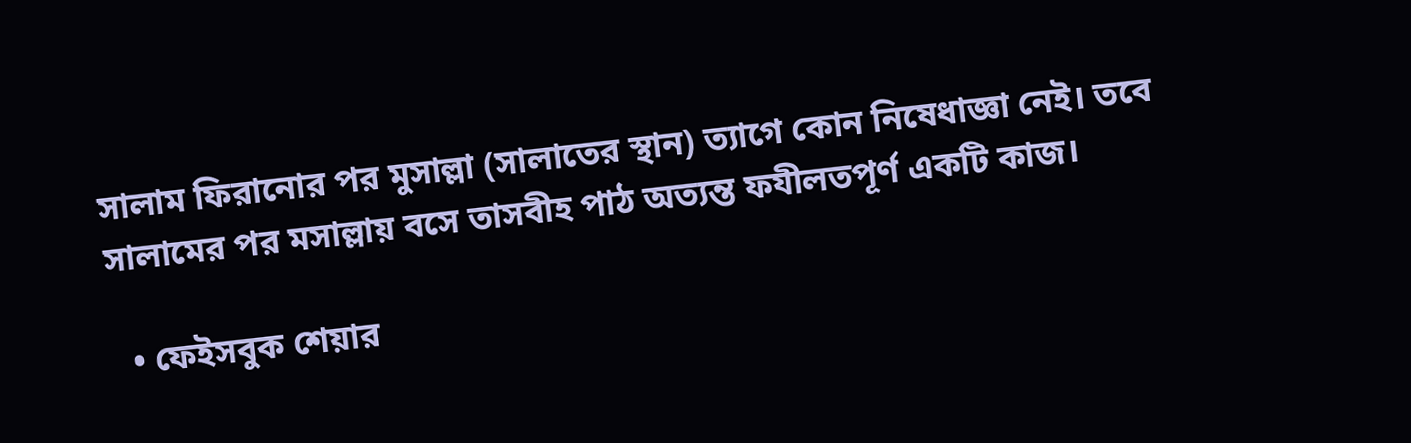সালাম ফিরানোর পর মুসাল্লা (সালাতের স্থান) ত্যাগে কোন নিষেধাজ্ঞা নেই। তবে সালামের পর মসাল্লায় বসে তাসবীহ পাঠ অত্যন্ত ফযীলতপূর্ণ একটি কাজ।

  • ফেইসবুক শেয়ার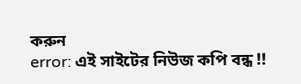করুন
error: এই সাইটের নিউজ কপি বন্ধ !!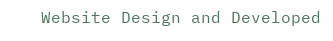Website Design and Developed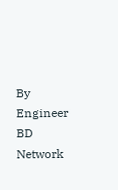By Engineer BD Network